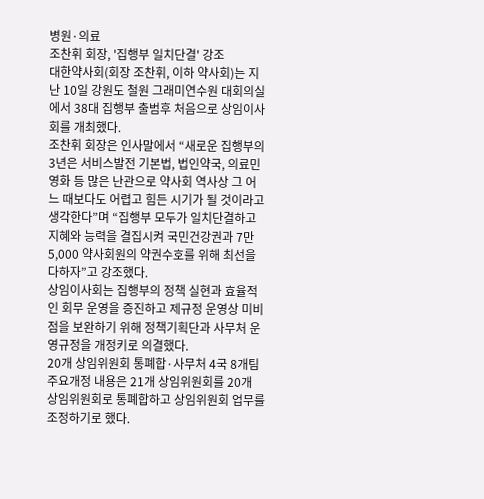병원·의료
조찬휘 회장, '집행부 일치단결' 강조
대한약사회(회장 조찬휘, 이하 약사회)는 지난 10일 강원도 철원 그래미연수원 대회의실에서 38대 집행부 출범후 처음으로 상임이사회를 개최했다.
조찬휘 회장은 인사말에서 “새로운 집행부의 3년은 서비스발전 기본법, 법인약국, 의료민영화 등 많은 난관으로 약사회 역사상 그 어느 때보다도 어렵고 힘든 시기가 될 것이라고 생각한다”며 “집행부 모두가 일치단결하고 지혜와 능력을 결집시켜 국민건강권과 7만 5,000 약사회원의 약권수호를 위해 최선을 다하자”고 강조했다.
상임이사회는 집행부의 정책 실현과 효율적인 회무 운영을 증진하고 제규정 운영상 미비점을 보완하기 위해 정책기획단과 사무처 운영규정을 개정키로 의결했다.
20개 상임위원회 통폐합·사무처 4국 8개팀
주요개정 내용은 21개 상임위원회를 20개 상임위원회로 통폐합하고 상임위원회 업무를 조정하기로 했다.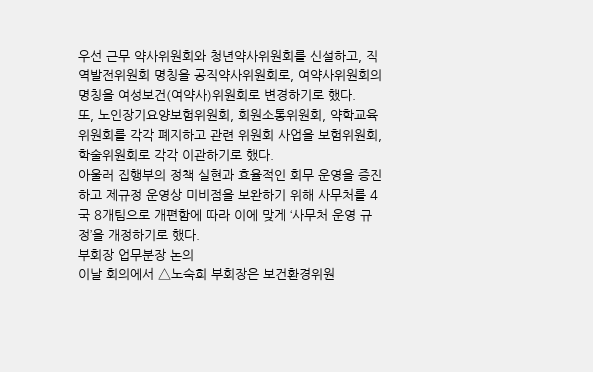우선 근무 약사위원회와 청년약사위원회를 신설하고, 직역발전위원회 명칭을 공직약사위원회로, 여약사위원회의 명칭을 여성보건(여약사)위원회로 변경하기로 했다.
또, 노인장기요양보험위원회, 회원소통위원회, 약학교육위원회를 각각 폐지하고 관련 위원회 사업을 보험위원회, 학술위원회로 각각 이관하기로 했다.
아울러 집행부의 정책 실현과 효율적인 회무 운영을 증진하고 제규정 운영상 미비점을 보완하기 위해 사무처를 4국 8개팀으로 개편함에 따라 이에 맞게 ‘사무처 운영 규정’을 개정하기로 했다.
부회장 업무분장 논의
이날 회의에서 △노숙희 부회장은 보건환경위원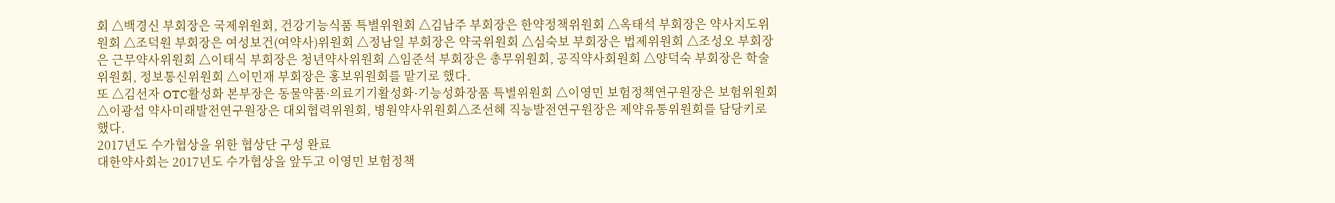회 △백경신 부회장은 국제위원회, 건강기능식품 특별위원회 △김남주 부회장은 한약정책위원회 △옥태석 부회장은 약사지도위원회 △조덕원 부회장은 여성보건(여약사)위원회 △정남일 부회장은 약국위원회 △심숙보 부회장은 법제위원회 △조성오 부회장은 근무약사위원회 △이태식 부회장은 청년약사위원회 △임준석 부회장은 총무위원회, 공직약사회원회 △양덕숙 부회장은 학술위원회, 정보통신위원회 △이민재 부회장은 홍보위원회를 맡기로 했다.
또 △김선자 OTC활성화 본부장은 동물약품·의료기기활성화·기능성화장품 특별위원회 △이영민 보험정책연구원장은 보험위원회 △이광섭 약사미래발전연구원장은 대외협력위원회, 병원약사위원회△조선혜 직능발전연구원장은 제약유통위원회를 담당키로 했다.
2017년도 수가협상을 위한 협상단 구성 완료
대한약사회는 2017년도 수가협상을 앞두고 이영민 보험정책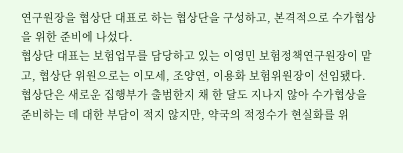연구원장을 협상단 대표로 하는 협상단을 구성하고, 본격적으로 수가협상을 위한 준비에 나섰다.
협상단 대표는 보험업무를 담당하고 있는 이영민 보험정책연구원장이 맡고, 협상단 위원으로는 이모세, 조양연, 이용화 보험위원장이 선임됐다.
협상단은 새로운 집행부가 출범한지 채 한 달도 지나지 않아 수가협상을 준비하는 데 대한 부담이 적지 않지만, 약국의 적정수가 현실화를 위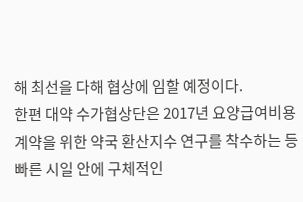해 최선을 다해 협상에 임할 예정이다.
한편 대약 수가협상단은 2017년 요양급여비용 계약을 위한 약국 환산지수 연구를 착수하는 등 빠른 시일 안에 구체적인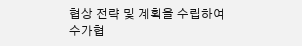협상 전략 및 계획을 수립하여 수가협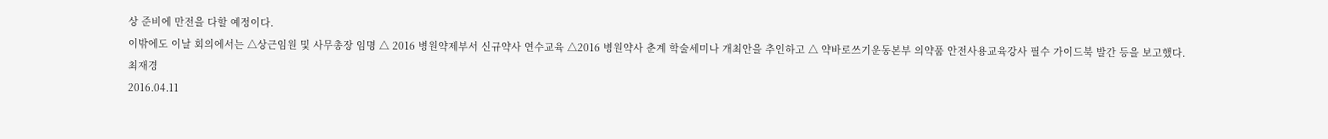상 준비에 만전을 다할 예정이다.
이밖에도 이날 회의에서는 △상근임원 및 사무총장 임명 △ 2016 병원약제부서 신규약사 연수교육 △2016 병원약사 춘계 학술세미나 개최안을 추인하고 △ 약바로쓰기운동본부 의약품 안전사용교육강사 필수 가이드북 발간 등을 보고했다.
최재경
2016.04.11